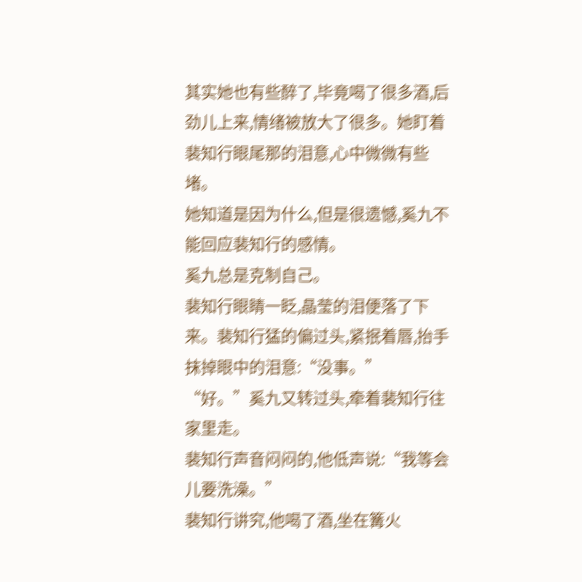其实她也有些醉了,毕竟喝了很多酒,后劲儿上来,情绪被放大了很多。她盯着裴知行眼尾那的泪意,心中微微有些堵。
她知道是因为什么,但是很遗憾,奚九不能回应裴知行的感情。
奚九总是克制自己。
裴知行眼睛一眨,晶莹的泪便落了下来。裴知行猛的偏过头,紧抿着唇,抬手抹掉眼中的泪意:“没事。”
“好。”奚九又转过头,牵着裴知行往家里走。
裴知行声音闷闷的,他低声说:“我等会儿要洗澡。”
裴知行讲究,他喝了酒,坐在篝火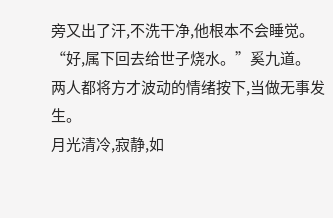旁又出了汗,不洗干净,他根本不会睡觉。
“好,属下回去给世子烧水。”奚九道。
两人都将方才波动的情绪按下,当做无事发生。
月光清冷,寂静,如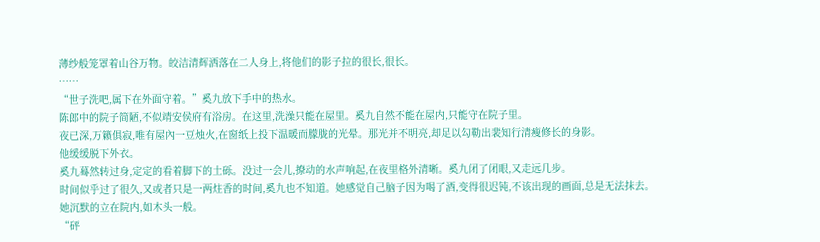薄纱般笼罩着山谷万物。皎洁清辉洒落在二人身上,将他们的影子拉的很长,很长。
……
“世子洗吧,属下在外面守着。”奚九放下手中的热水。
陈郎中的院子简陋,不似靖安侯府有浴房。在这里,洗澡只能在屋里。奚九自然不能在屋内,只能守在院子里。
夜已深,万籁俱寂,唯有屋內一豆烛火,在窗纸上投下温暖而朦胧的光晕。那光并不明亮,却足以勾勒出裴知行清瘦修长的身影。
他缓缓脱下外衣。
奚九蓦然转过身,定定的看着脚下的土砾。没过一会儿,撩动的水声响起,在夜里格外清晰。奚九闭了闭眼,又走远几步。
时间似乎过了很久,又或者只是一两炷香的时间,奚九也不知道。她感觉自己脑子因为喝了酒,变得很迟钝,不该出现的画面,总是无法抹去。
她沉默的立在院内,如木头一般。
“砰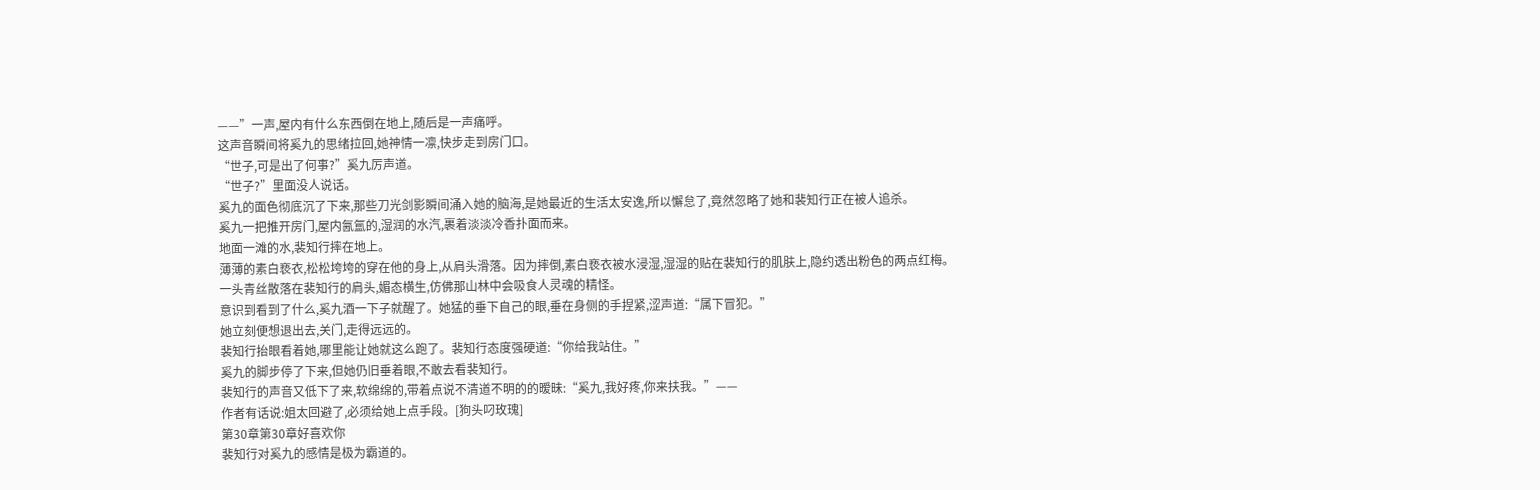——”一声,屋内有什么东西倒在地上,随后是一声痛呼。
这声音瞬间将奚九的思绪拉回,她神情一凛,快步走到房门口。
“世子,可是出了何事?”奚九厉声道。
“世子?”里面没人说话。
奚九的面色彻底沉了下来,那些刀光剑影瞬间涌入她的脑海,是她最近的生活太安逸,所以懈怠了,竟然忽略了她和裴知行正在被人追杀。
奚九一把推开房门,屋内氤氲的,湿润的水汽,裹着淡淡冷香扑面而来。
地面一滩的水,裴知行摔在地上。
薄薄的素白亵衣,松松垮垮的穿在他的身上,从肩头滑落。因为摔倒,素白亵衣被水浸湿,湿湿的贴在裴知行的肌肤上,隐约透出粉色的两点红梅。
一头青丝散落在裴知行的肩头,媚态横生,仿佛那山林中会吸食人灵魂的精怪。
意识到看到了什么,奚九酒一下子就醒了。她猛的垂下自己的眼,垂在身侧的手捏紧,涩声道:“属下冒犯。”
她立刻便想退出去,关门,走得远远的。
裴知行抬眼看着她,哪里能让她就这么跑了。裴知行态度强硬道:“你给我站住。”
奚九的脚步停了下来,但她仍旧垂着眼,不敢去看裴知行。
裴知行的声音又低下了来,软绵绵的,带着点说不清道不明的的暧昧:“奚九,我好疼,你来扶我。”——
作者有话说:姐太回避了,必须给她上点手段。[狗头叼玫瑰]
第30章第30章好喜欢你
裴知行对奚九的感情是极为霸道的。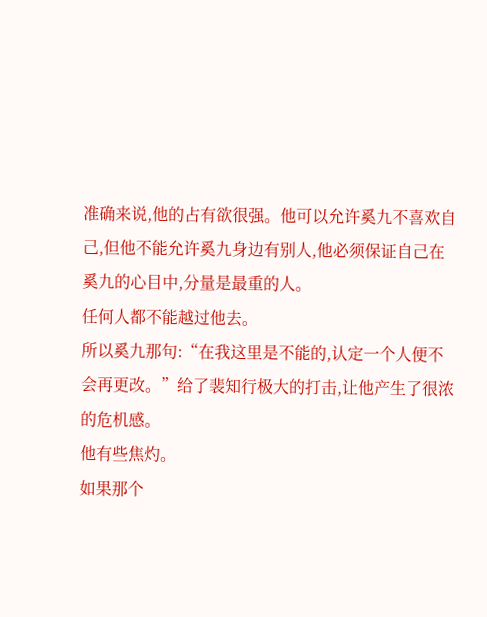准确来说,他的占有欲很强。他可以允许奚九不喜欢自己,但他不能允许奚九身边有别人,他必须保证自己在奚九的心目中,分量是最重的人。
任何人都不能越过他去。
所以奚九那句:“在我这里是不能的,认定一个人便不会再更改。”给了裴知行极大的打击,让他产生了很浓的危机感。
他有些焦灼。
如果那个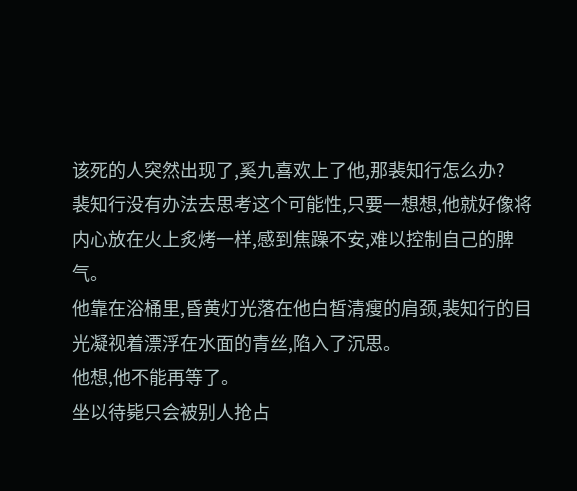该死的人突然出现了,奚九喜欢上了他,那裴知行怎么办?
裴知行没有办法去思考这个可能性,只要一想想,他就好像将内心放在火上炙烤一样,感到焦躁不安,难以控制自己的脾气。
他靠在浴桶里,昏黄灯光落在他白皙清瘦的肩颈,裴知行的目光凝视着漂浮在水面的青丝,陷入了沉思。
他想,他不能再等了。
坐以待毙只会被别人抢占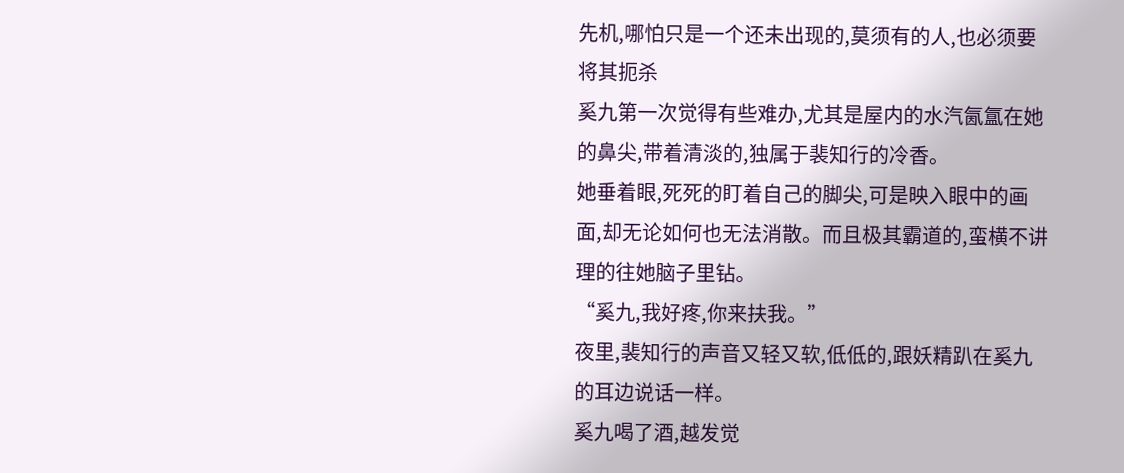先机,哪怕只是一个还未出现的,莫须有的人,也必须要将其扼杀
奚九第一次觉得有些难办,尤其是屋内的水汽氤氲在她的鼻尖,带着清淡的,独属于裴知行的冷香。
她垂着眼,死死的盯着自己的脚尖,可是映入眼中的画面,却无论如何也无法消散。而且极其霸道的,蛮横不讲理的往她脑子里钻。
“奚九,我好疼,你来扶我。”
夜里,裴知行的声音又轻又软,低低的,跟妖精趴在奚九的耳边说话一样。
奚九喝了酒,越发觉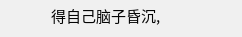得自己脑子昏沉,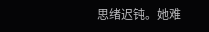思绪迟钝。她难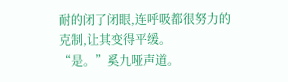耐的闭了闭眼,连呼吸都很努力的克制,让其变得平缓。
“是。”奚九哑声道。